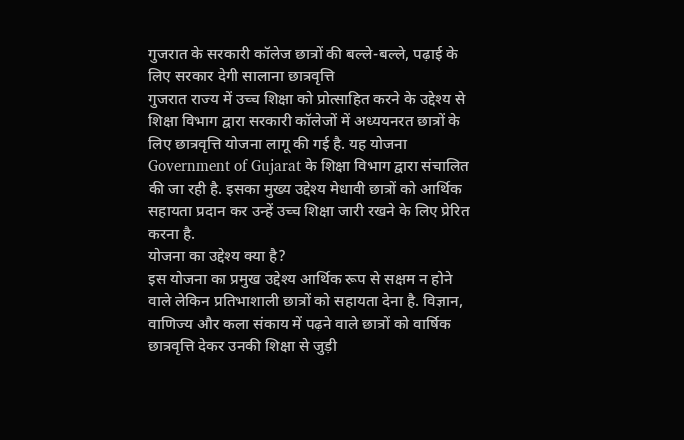गुजरात के सरकारी कॉलेज छात्रों की बल्ले-बल्ले, पढ़ाई के लिए सरकार देगी सालाना छात्रवृत्ति
गुजरात राज्य में उच्च शिक्षा को प्रोत्साहित करने के उद्देश्य से शिक्षा विभाग द्वारा सरकारी कॉलेजों में अध्ययनरत छात्रों के लिए छात्रवृत्ति योजना लागू की गई है. यह योजना Government of Gujarat के शिक्षा विभाग द्वारा संचालित की जा रही है. इसका मुख्य उद्देश्य मेधावी छात्रों को आर्थिक सहायता प्रदान कर उन्हें उच्च शिक्षा जारी रखने के लिए प्रेरित करना है.
योजना का उद्देश्य क्या है?
इस योजना का प्रमुख उद्देश्य आर्थिक रूप से सक्षम न होने वाले लेकिन प्रतिभाशाली छात्रों को सहायता देना है. विज्ञान, वाणिज्य और कला संकाय में पढ़ने वाले छात्रों को वार्षिक छात्रवृत्ति देकर उनकी शिक्षा से जुड़ी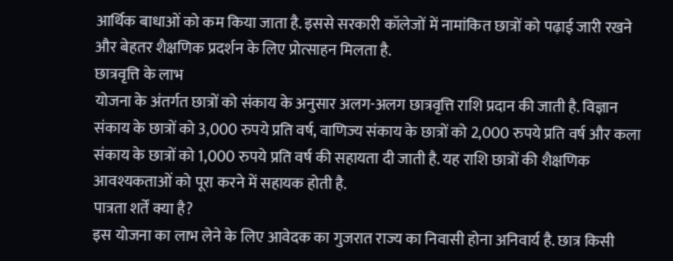आर्थिक बाधाओं को कम किया जाता है. इससे सरकारी कॉलेजों में नामांकित छात्रों को पढ़ाई जारी रखने और बेहतर शैक्षणिक प्रदर्शन के लिए प्रोत्साहन मिलता है.
छात्रवृत्ति के लाभ
योजना के अंतर्गत छात्रों को संकाय के अनुसार अलग-अलग छात्रवृत्ति राशि प्रदान की जाती है. विज्ञान संकाय के छात्रों को 3,000 रुपये प्रति वर्ष, वाणिज्य संकाय के छात्रों को 2,000 रुपये प्रति वर्ष और कला संकाय के छात्रों को 1,000 रुपये प्रति वर्ष की सहायता दी जाती है. यह राशि छात्रों की शैक्षणिक आवश्यकताओं को पूरा करने में सहायक होती है.
पात्रता शर्तें क्या है?
इस योजना का लाभ लेने के लिए आवेदक का गुजरात राज्य का निवासी होना अनिवार्य है. छात्र किसी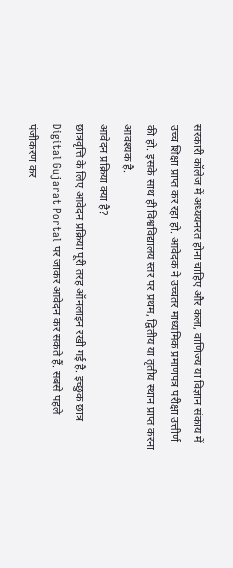सरकारी कॉलेज में अध्ययनरत होना चाहिए और कला, वाणिज्य या विज्ञान संकाय में उच्च शिक्षा प्राप्त कर रहा हो. आवेदक ने उच्चतर माध्यमिक प्रमाणपत्र परीक्षा उत्तीर्ण की हो. इसके साथ ही विश्वविद्यालय स्तर पर प्रथम, द्वितीय या तृतीय स्थान प्राप्त करना आवश्यक है.
आवेदन प्रक्रिया क्या है?
छात्रवृत्ति के लिए आवेदन प्रक्रिया पूरी तरह ऑनलाइन रखी गई है. इच्छुक छात्र Digital Gujarat Portal पर जाकर आवेदन कर सकते हैं. सबसे पहले पंजीकरण कर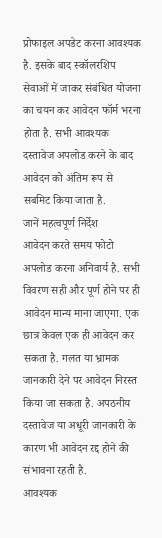प्रोफाइल अपडेट करना आवश्यक है. इसके बाद स्कॉलरशिप सेवाओं में जाकर संबंधित योजना का चयन कर आवेदन फॉर्म भरना होता है. सभी आवश्यक दस्तावेज अपलोड करने के बाद आवेदन को अंतिम रूप से सबमिट किया जाता है.
जानें महत्वपूर्ण निर्देश
आवेदन करते समय फोटो अपलोड करना अनिवार्य है. सभी विवरण सही और पूर्ण होने पर ही आवेदन मान्य माना जाएगा. एक छात्र केवल एक ही आवेदन कर सकता है. गलत या भ्रामक जानकारी देने पर आवेदन निरस्त किया जा सकता है. अपठनीय दस्तावेज या अधूरी जानकारी के कारण भी आवेदन रद्द होने की संभावना रहती है.
आवश्यक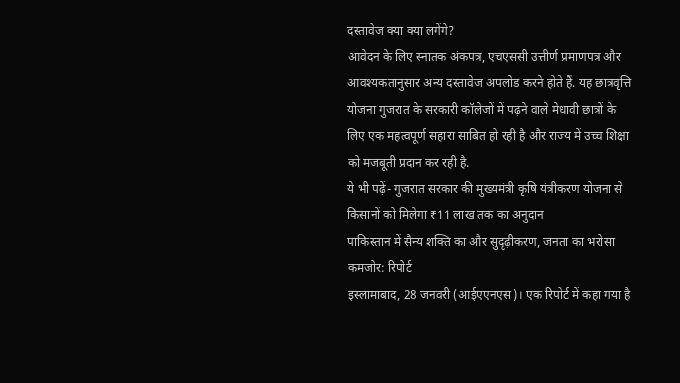दस्तावेज क्या क्या लगेंगे?
आवेदन के लिए स्नातक अंकपत्र, एचएससी उत्तीर्ण प्रमाणपत्र और आवश्यकतानुसार अन्य दस्तावेज अपलोड करने होते हैं. यह छात्रवृत्ति योजना गुजरात के सरकारी कॉलेजों में पढ़ने वाले मेधावी छात्रों के लिए एक महत्वपूर्ण सहारा साबित हो रही है और राज्य में उच्च शिक्षा को मजबूती प्रदान कर रही है.
ये भी पढ़ें- गुजरात सरकार की मुख्यमंत्री कृषि यंत्रीकरण योजना से किसानों को मिलेगा ₹11 लाख तक का अनुदान
पाकिस्तान में सैन्य शक्ति का और सुदृढ़ीकरण, जनता का भरोसा कमजोर: रिपोर्ट
इस्लामाबाद, 28 जनवरी (आईएएनएस)। एक रिपोर्ट में कहा गया है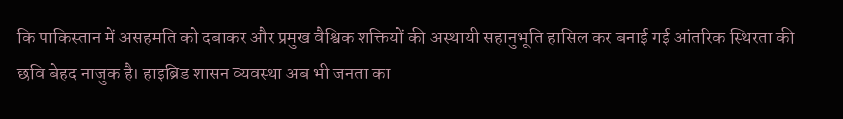कि पाकिस्तान में असहमति को दबाकर और प्रमुख वैश्विक शक्तियों की अस्थायी सहानुभूति हासिल कर बनाई गई आंतरिक स्थिरता की छवि बेहद नाजुक है। हाइब्रिड शासन व्यवस्था अब भी जनता का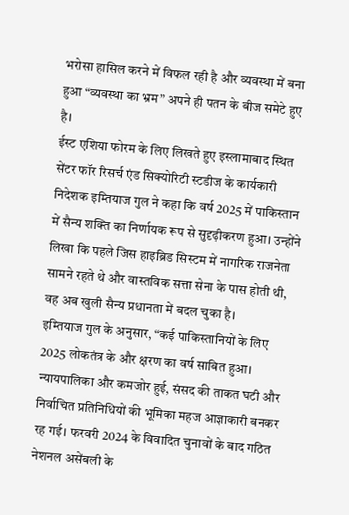भरोसा हासिल करने में विफल रही है और व्यवस्था में बना हुआ “व्यवस्था का भ्रम” अपने ही पतन के बीज समेटे हुए है।
ईस्ट एशिया फोरम के लिए लिखते हुए इस्लामाबाद स्थित सेंटर फॉर रिसर्च एंड सिक्योरिटी स्टडीज के कार्यकारी निदेशक इम्तियाज गुल ने कहा कि वर्ष 2025 में पाकिस्तान में सैन्य शक्ति का निर्णायक रूप से सुदृढ़ीकरण हुआ। उन्होंने लिखा कि पहले जिस हाइब्रिड सिस्टम में नागरिक राजनेता सामने रहते थे और वास्तविक सत्ता सेना के पास होती थी, वह अब खुली सैन्य प्रधानता में बदल चुका है।
इम्तियाज गुल के अनुसार, “कई पाकिस्तानियों के लिए 2025 लोकतंत्र के और क्षरण का वर्ष साबित हुआ। न्यायपालिका और कमजोर हुई, संसद की ताकत घटी और निर्वाचित प्रतिनिधियों की भूमिका महज आज्ञाकारी बनकर रह गई। फरवरी 2024 के विवादित चुनावों के बाद गठित नेशनल असेंबली के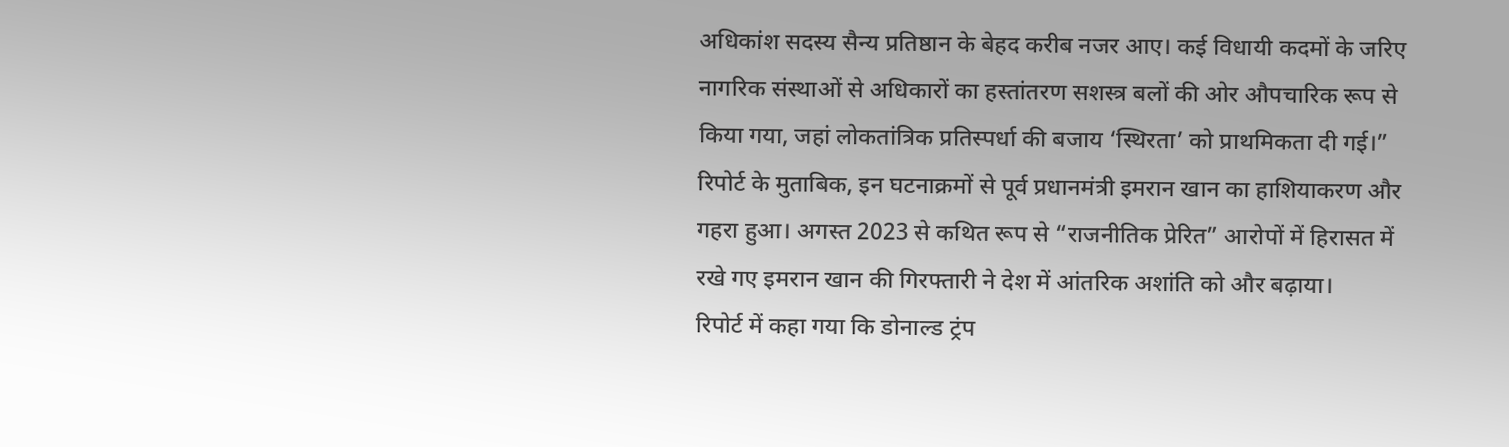अधिकांश सदस्य सैन्य प्रतिष्ठान के बेहद करीब नजर आए। कई विधायी कदमों के जरिए नागरिक संस्थाओं से अधिकारों का हस्तांतरण सशस्त्र बलों की ओर औपचारिक रूप से किया गया, जहां लोकतांत्रिक प्रतिस्पर्धा की बजाय ‘स्थिरता’ को प्राथमिकता दी गई।”
रिपोर्ट के मुताबिक, इन घटनाक्रमों से पूर्व प्रधानमंत्री इमरान खान का हाशियाकरण और गहरा हुआ। अगस्त 2023 से कथित रूप से “राजनीतिक प्रेरित” आरोपों में हिरासत में रखे गए इमरान खान की गिरफ्तारी ने देश में आंतरिक अशांति को और बढ़ाया।
रिपोर्ट में कहा गया कि डोनाल्ड ट्रंप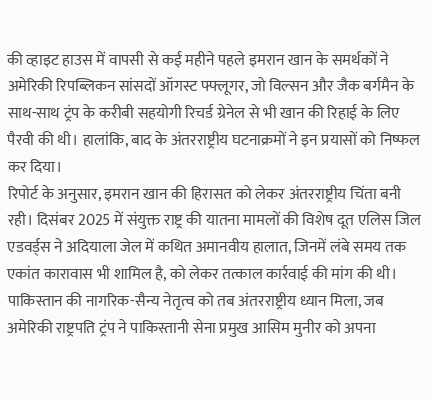की व्हाइट हाउस में वापसी से कई महीने पहले इमरान खान के समर्थकों ने अमेरिकी रिपब्लिकन सांसदों ऑगस्ट फ्फ्लूगर, जो विल्सन और जैक बर्गमैन के साथ-साथ ट्रंप के करीबी सहयोगी रिचर्ड ग्रेनेल से भी खान की रिहाई के लिए पैरवी की थी। हालांकि, बाद के अंतरराष्ट्रीय घटनाक्रमों ने इन प्रयासों को निष्फल कर दिया।
रिपोर्ट के अनुसार, इमरान खान की हिरासत को लेकर अंतरराष्ट्रीय चिंता बनी रही। दिसंबर 2025 में संयुक्त राष्ट्र की यातना मामलों की विशेष दूत एलिस जिल एडवर्ड्स ने अदियाला जेल में कथित अमानवीय हालात, जिनमें लंबे समय तक एकांत कारावास भी शामिल है, को लेकर तत्काल कार्रवाई की मांग की थी।
पाकिस्तान की नागरिक-सैन्य नेतृत्व को तब अंतरराष्ट्रीय ध्यान मिला, जब अमेरिकी राष्ट्रपति ट्रंप ने पाकिस्तानी सेना प्रमुख आसिम मुनीर को अपना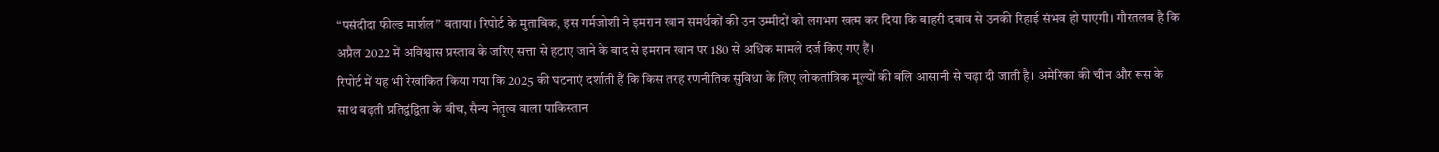“पसंदीदा फील्ड मार्शल” बताया। रिपोर्ट के मुताबिक, इस गर्मजोशी ने इमरान खान समर्थकों की उन उम्मीदों को लगभग खत्म कर दिया कि बाहरी दबाव से उनकी रिहाई संभव हो पाएगी। गौरतलब है कि अप्रैल 2022 में अविश्वास प्रस्ताव के जरिए सत्ता से हटाए जाने के बाद से इमरान खान पर 180 से अधिक मामले दर्ज किए गए हैं।
रिपोर्ट में यह भी रेखांकित किया गया कि 2025 की घटनाएं दर्शाती हैं कि किस तरह रणनीतिक सुविधा के लिए लोकतांत्रिक मूल्यों की बलि आसानी से चढ़ा दी जाती है। अमेरिका की चीन और रूस के साथ बढ़ती प्रतिद्वंद्विता के बीच, सैन्य नेतृत्व वाला पाकिस्तान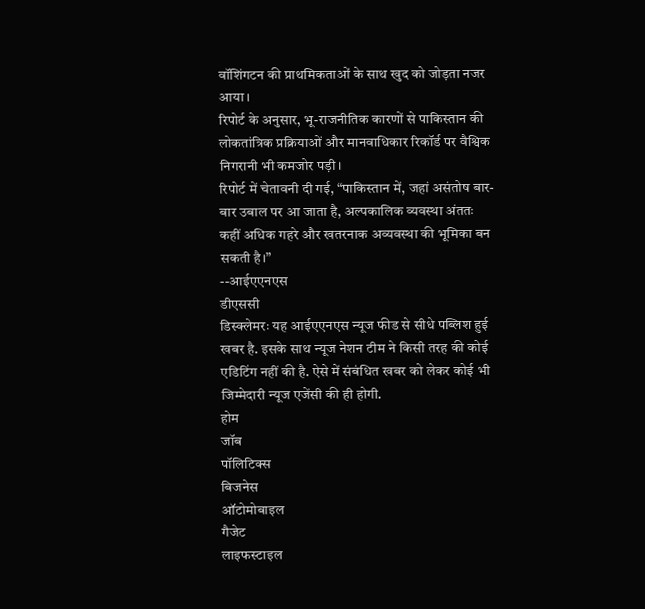वॉशिंगटन की प्राथमिकताओं के साथ खुद को जोड़ता नजर आया।
रिपोर्ट के अनुसार, भू-राजनीतिक कारणों से पाकिस्तान की लोकतांत्रिक प्रक्रियाओं और मानवाधिकार रिकॉर्ड पर वैश्विक निगरानी भी कमजोर पड़ी।
रिपोर्ट में चेतावनी दी गई, “पाकिस्तान में, जहां असंतोष बार-बार उबाल पर आ जाता है, अल्पकालिक व्यवस्था अंततः कहीं अधिक गहरे और खतरनाक अव्यवस्था की भूमिका बन सकती है।”
--आईएएनएस
डीएससी
डिस्क्लेमरः यह आईएएनएस न्यूज फीड से सीधे पब्लिश हुई खबर है. इसके साथ न्यूज नेशन टीम ने किसी तरह की कोई एडिटिंग नहीं की है. ऐसे में संबंधित खबर को लेकर कोई भी जिम्मेदारी न्यूज एजेंसी की ही होगी.
होम
जॉब
पॉलिटिक्स
बिजनेस
ऑटोमोबाइल
गैजेट
लाइफस्टाइल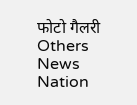फोटो गैलरी
Others
News Nation